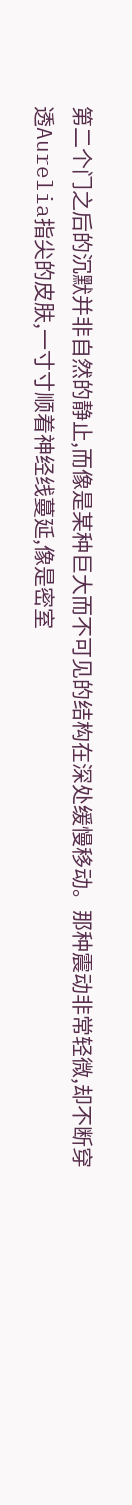第二个门之后的沉默并非自然的静止,而像是某种巨大而不可见的结构在深处缓慢移动。那种震动非常轻微,却不断穿透Aurelia指尖的皮肤,一寸寸顺着神经线蔓延,像是密室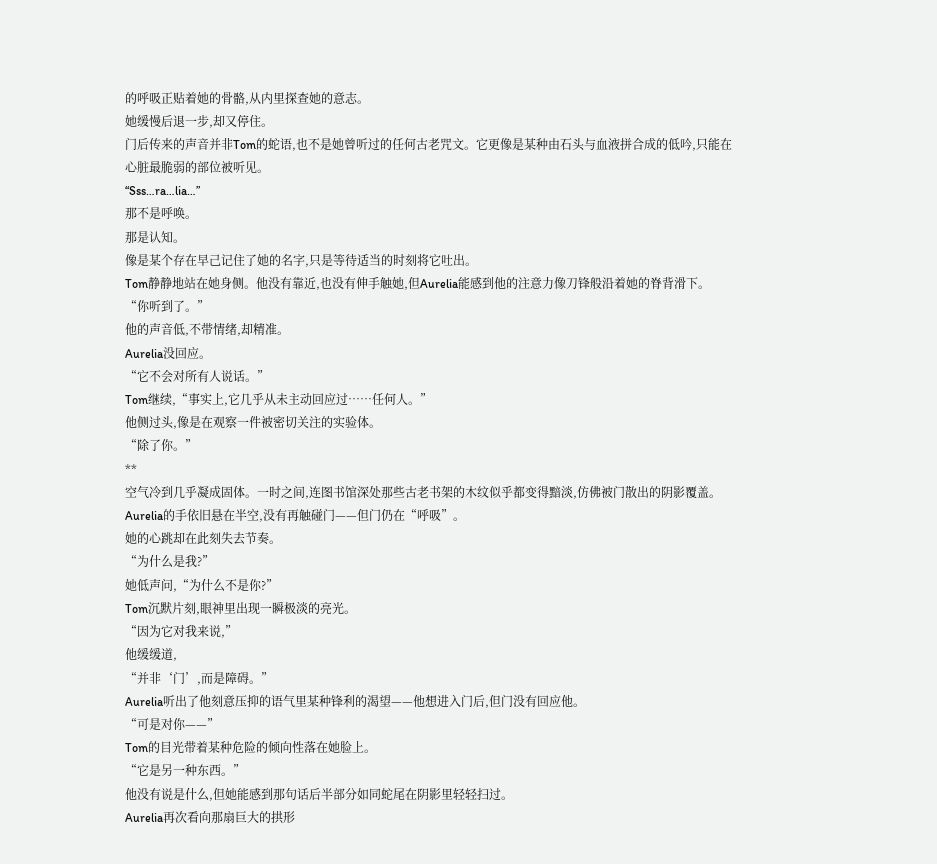的呼吸正贴着她的骨骼,从内里探查她的意志。
她缓慢后退一步,却又停住。
门后传来的声音并非Tom的蛇语,也不是她曾听过的任何古老咒文。它更像是某种由石头与血液拼合成的低吟,只能在心脏最脆弱的部位被听见。
“Sss…ra…lia…”
那不是呼唤。
那是认知。
像是某个存在早己记住了她的名字,只是等待适当的时刻将它吐出。
Tom静静地站在她身侧。他没有靠近,也没有伸手触她,但Aurelia能感到他的注意力像刀锋般沿着她的脊背滑下。
“你听到了。”
他的声音低,不带情绪,却精准。
Aurelia没回应。
“它不会对所有人说话。”
Tom继续,“事实上,它几乎从未主动回应过……任何人。”
他侧过头,像是在观察一件被密切关注的实验体。
“除了你。”
**
空气冷到几乎凝成固体。一时之间,连图书馆深处那些古老书架的木纹似乎都变得黯淡,仿佛被门散出的阴影覆盖。
Aurelia的手依旧悬在半空,没有再触碰门——但门仍在“呼吸”。
她的心跳却在此刻失去节奏。
“为什么是我?”
她低声问,“为什么不是你?”
Tom沉默片刻,眼神里出现一瞬极淡的亮光。
“因为它对我来说,”
他缓缓道,
“并非‘门’,而是障碍。”
Aurelia听出了他刻意压抑的语气里某种锋利的渴望——他想进入门后,但门没有回应他。
“可是对你——”
Tom的目光带着某种危险的倾向性落在她脸上。
“它是另一种东西。”
他没有说是什么,但她能感到那句话后半部分如同蛇尾在阴影里轻轻扫过。
Aurelia再次看向那扇巨大的拱形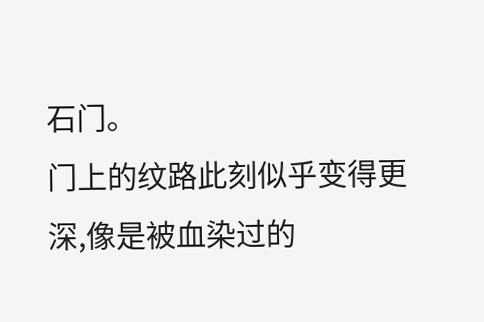石门。
门上的纹路此刻似乎变得更深,像是被血染过的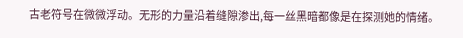古老符号在微微浮动。无形的力量沿着缝隙渗出,每一丝黑暗都像是在探测她的情绪。